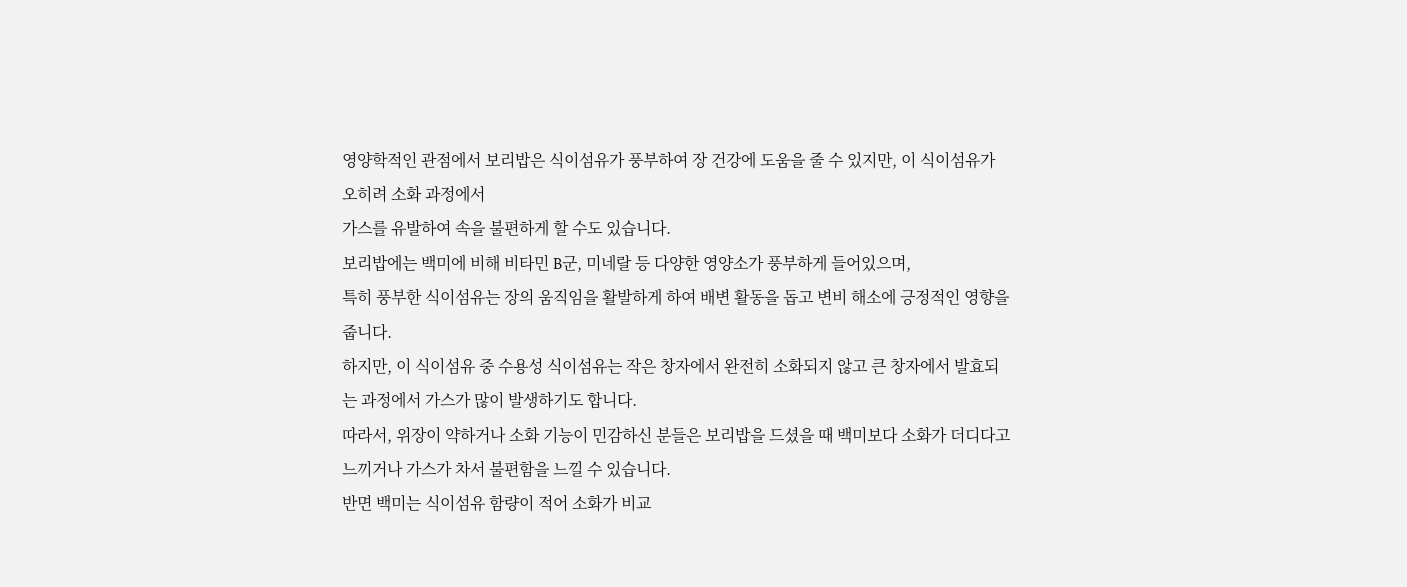영양학적인 관점에서 보리밥은 식이섬유가 풍부하여 장 건강에 도움을 줄 수 있지만, 이 식이섬유가 오히려 소화 과정에서
가스를 유발하여 속을 불편하게 할 수도 있습니다.
보리밥에는 백미에 비해 비타민 B군, 미네랄 등 다양한 영양소가 풍부하게 들어있으며,
특히 풍부한 식이섬유는 장의 움직임을 활발하게 하여 배변 활동을 돕고 변비 해소에 긍정적인 영향을 줍니다.
하지만, 이 식이섬유 중 수용성 식이섬유는 작은 창자에서 완전히 소화되지 않고 큰 창자에서 발효되는 과정에서 가스가 많이 발생하기도 합니다.
따라서, 위장이 약하거나 소화 기능이 민감하신 분들은 보리밥을 드셨을 때 백미보다 소화가 더디다고 느끼거나 가스가 차서 불편함을 느낄 수 있습니다.
반면 백미는 식이섬유 함량이 적어 소화가 비교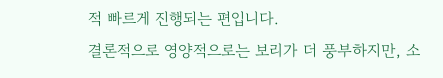적 빠르게 진행되는 편입니다.
결론적으로 영양적으로는 보리가 더 풍부하지만, 소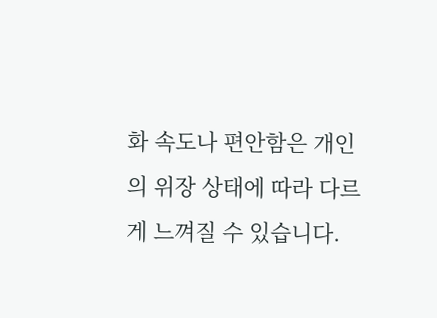화 속도나 편안함은 개인의 위장 상태에 따라 다르게 느껴질 수 있습니다.